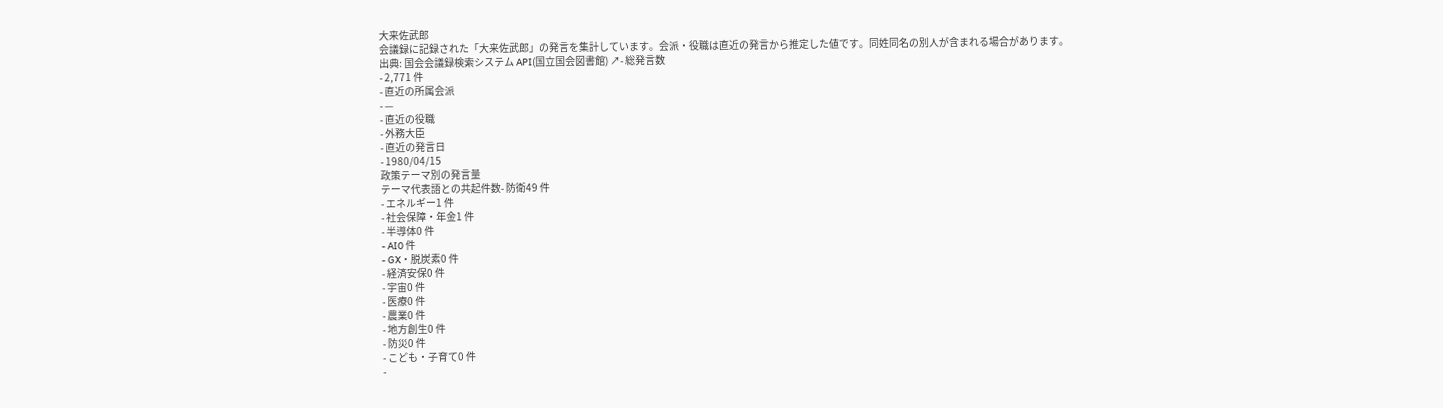大来佐武郎
会議録に記録された「大来佐武郎」の発言を集計しています。会派・役職は直近の発言から推定した値です。同姓同名の別人が含まれる場合があります。
出典: 国会会議録検索システム API(国立国会図書館) ↗- 総発言数
- 2,771 件
- 直近の所属会派
- —
- 直近の役職
- 外務大臣
- 直近の発言日
- 1980/04/15
政策テーマ別の発言量
テーマ代表語との共起件数- 防衛49 件
- エネルギー1 件
- 社会保障・年金1 件
- 半導体0 件
- AI0 件
- GX・脱炭素0 件
- 経済安保0 件
- 宇宙0 件
- 医療0 件
- 農業0 件
- 地方創生0 件
- 防災0 件
- こども・子育て0 件
-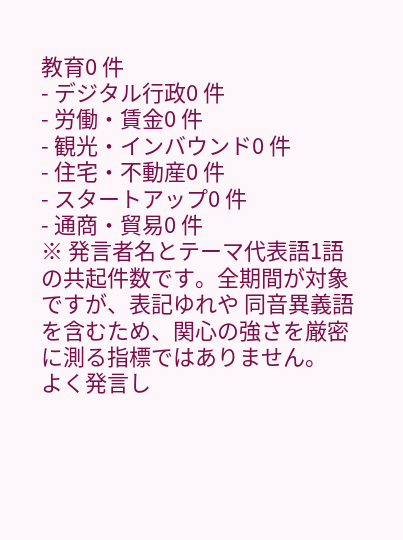教育0 件
- デジタル行政0 件
- 労働・賃金0 件
- 観光・インバウンド0 件
- 住宅・不動産0 件
- スタートアップ0 件
- 通商・貿易0 件
※ 発言者名とテーマ代表語1語の共起件数です。全期間が対象ですが、表記ゆれや 同音異義語を含むため、関心の強さを厳密に測る指標ではありません。
よく発言し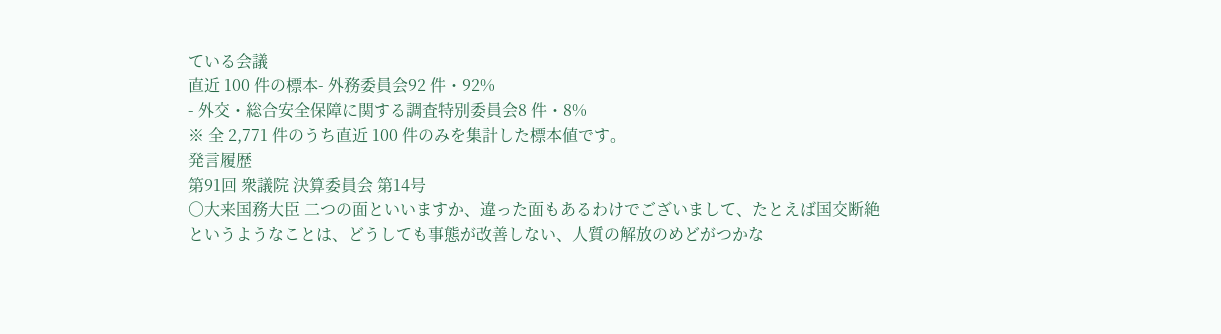ている会議
直近 100 件の標本- 外務委員会92 件・92%
- 外交・総合安全保障に関する調査特別委員会8 件・8%
※ 全 2,771 件のうち直近 100 件のみを集計した標本値です。
発言履歴
第91回 衆議院 決算委員会 第14号
○大来国務大臣 二つの面といいますか、違った面もあるわけでございまして、たとえば国交断絶というようなことは、どうしても事態が改善しない、人質の解放のめどがつかな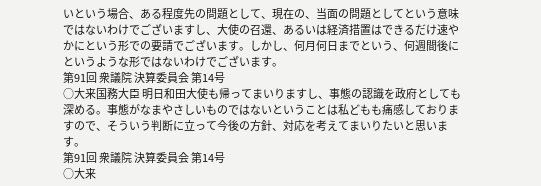いという場合、ある程度先の問題として、現在の、当面の問題としてという意味ではないわけでございますし、大使の召還、あるいは経済措置はできるだけ速やかにという形での要請でございます。しかし、何月何日までという、何週間後にというような形ではないわけでございます。
第91回 衆議院 決算委員会 第14号
○大来国務大臣 明日和田大使も帰ってまいりますし、事態の認識を政府としても深める。事態がなまやさしいものではないということは私どもも痛感しておりますので、そういう判断に立って今後の方針、対応を考えてまいりたいと思います。
第91回 衆議院 決算委員会 第14号
○大来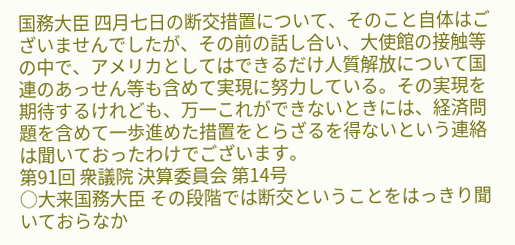国務大臣 四月七日の断交措置について、そのこと自体はございませんでしたが、その前の話し合い、大使館の接触等の中で、アメリカとしてはできるだけ人質解放について国連のあっせん等も含めて実現に努力している。その実現を期待するけれども、万一これができないときには、経済問題を含めて一歩進めた措置をとらざるを得ないという連絡は聞いておったわけでございます。
第91回 衆議院 決算委員会 第14号
○大来国務大臣 その段階では断交ということをはっきり聞いておらなか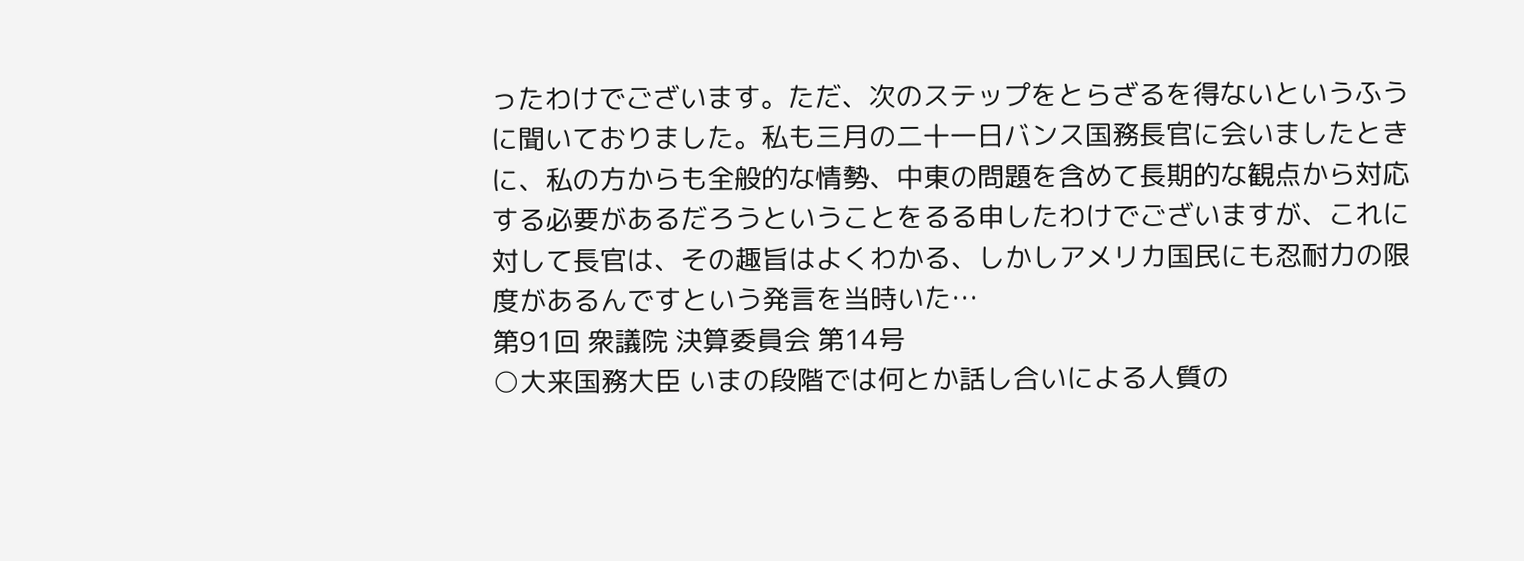ったわけでございます。ただ、次のステップをとらざるを得ないというふうに聞いておりました。私も三月の二十一日バンス国務長官に会いましたときに、私の方からも全般的な情勢、中東の問題を含めて長期的な観点から対応する必要があるだろうということをるる申したわけでございますが、これに対して長官は、その趣旨はよくわかる、しかしアメリカ国民にも忍耐力の限度があるんですという発言を当時いた…
第91回 衆議院 決算委員会 第14号
○大来国務大臣 いまの段階では何とか話し合いによる人質の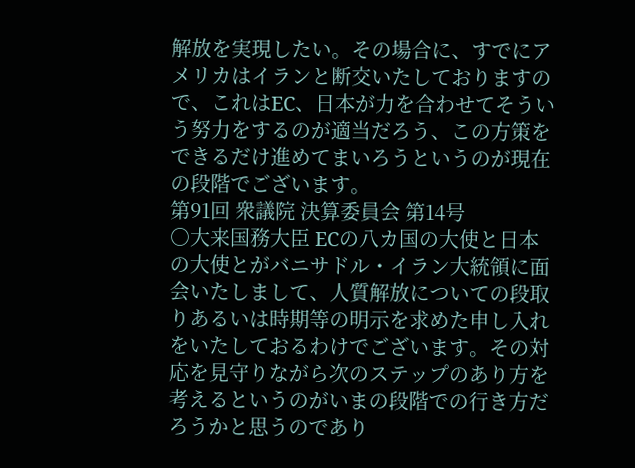解放を実現したい。その場合に、すでにアメリカはイランと断交いたしておりますので、これはEC、日本が力を合わせてそういう努力をするのが適当だろう、この方策をできるだけ進めてまいろうというのが現在の段階でございます。
第91回 衆議院 決算委員会 第14号
○大来国務大臣 ECの八カ国の大使と日本の大使とがバニサドル・イラン大統領に面会いたしまして、人質解放についての段取りあるいは時期等の明示を求めた申し入れをいたしておるわけでございます。その対応を見守りながら次のステップのあり方を考えるというのがいまの段階での行き方だろうかと思うのであり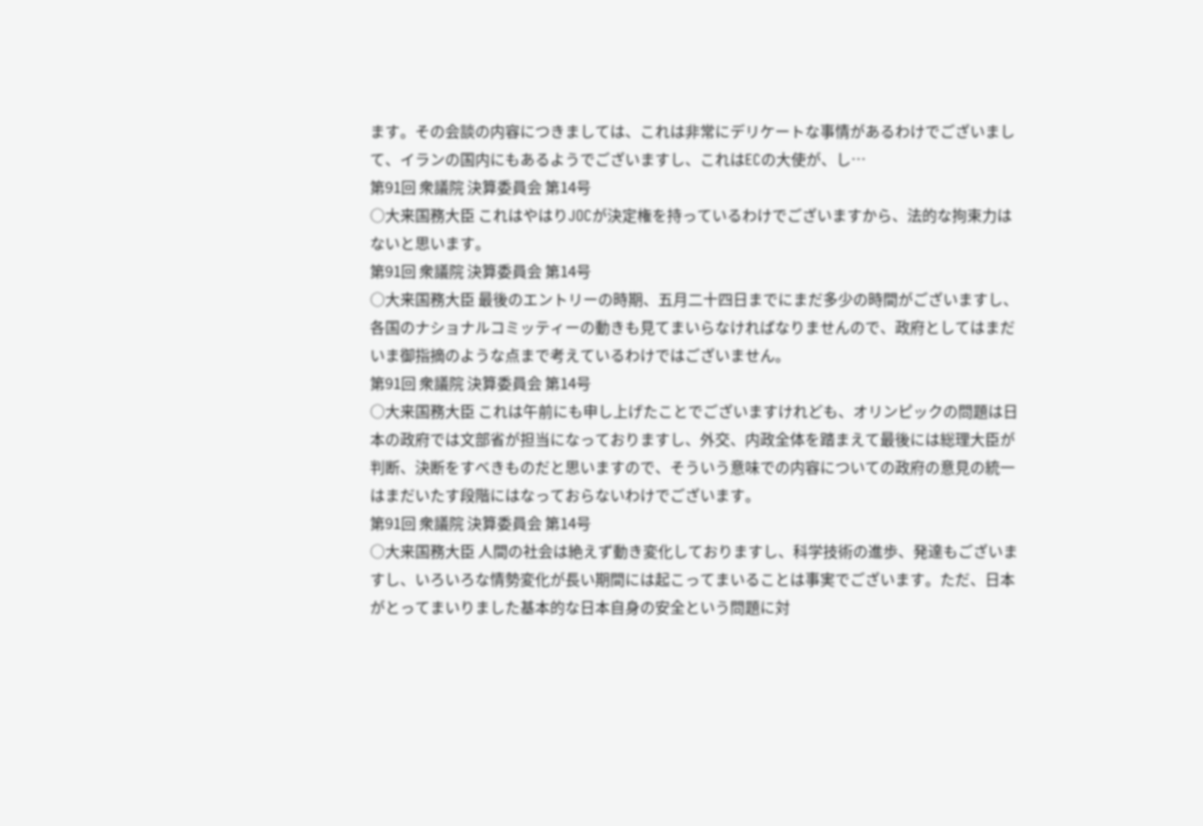ます。その会談の内容につきましては、これは非常にデリケートな事情があるわけでございまして、イランの国内にもあるようでございますし、これはECの大使が、し…
第91回 衆議院 決算委員会 第14号
○大来国務大臣 これはやはりJOCが決定権を持っているわけでございますから、法的な拘束力はないと思います。
第91回 衆議院 決算委員会 第14号
○大来国務大臣 最後のエントリーの時期、五月二十四日までにまだ多少の時間がございますし、各国のナショナルコミッティーの動きも見てまいらなければなりませんので、政府としてはまだいま御指摘のような点まで考えているわけではございません。
第91回 衆議院 決算委員会 第14号
○大来国務大臣 これは午前にも申し上げたことでございますけれども、オリンピックの問題は日本の政府では文部省が担当になっておりますし、外交、内政全体を踏まえて最後には総理大臣が判断、決断をすべきものだと思いますので、そういう意味での内容についての政府の意見の統一はまだいたす段階にはなっておらないわけでございます。
第91回 衆議院 決算委員会 第14号
○大来国務大臣 人間の社会は絶えず動き変化しておりますし、科学技術の進歩、発達もございますし、いろいろな情勢変化が長い期間には起こってまいることは事実でございます。ただ、日本がとってまいりました基本的な日本自身の安全という問題に対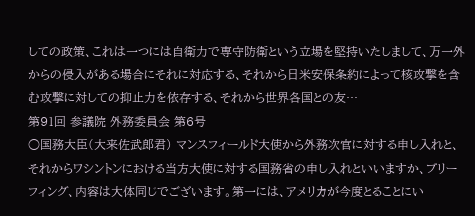しての政策、これは一つには自衛力で専守防衛という立場を堅持いたしまして、万一外からの侵入がある場合にそれに対応する、それから日米安保条約によって核攻撃を含む攻撃に対しての抑止力を依存する、それから世界各国との友…
第91回 参議院 外務委員会 第6号
○国務大臣(大来佐武郎君) マンスフィールド大使から外務次官に対する申し入れと、それからワシントンにおける当方大使に対する国務省の申し入れといいますか、ブリーフィング、内容は大体同じでございます。第一には、アメリカが今度とることにい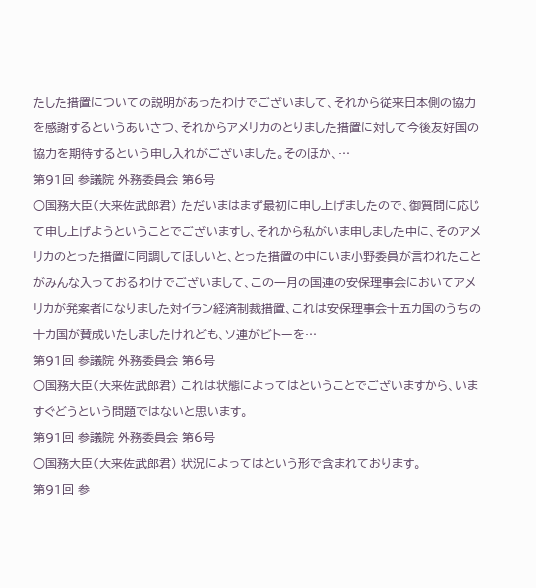たした措置についての説明があったわけでございまして、それから従来日本側の協力を感謝するというあいさつ、それからアメリカのとりました措置に対して今後友好国の協力を期待するという申し入れがございました。そのほか、…
第91回 参議院 外務委員会 第6号
○国務大臣(大来佐武郎君) ただいまはまず最初に申し上げましたので、御質問に応じて申し上げようということでございますし、それから私がいま申しました中に、そのアメリカのとった措置に同調してほしいと、とった措置の中にいま小野委員が言われたことがみんな入っておるわけでございまして、この一月の国連の安保理事会においてアメリカが発案者になりました対イラン経済制裁措置、これは安保理事会十五カ国のうちの十カ国が賛成いたしましたけれども、ソ連がビトーを…
第91回 参議院 外務委員会 第6号
○国務大臣(大来佐武郎君) これは状態によってはということでございますから、いますぐどうという問題ではないと思います。
第91回 参議院 外務委員会 第6号
○国務大臣(大来佐武郎君) 状況によってはという形で含まれております。
第91回 参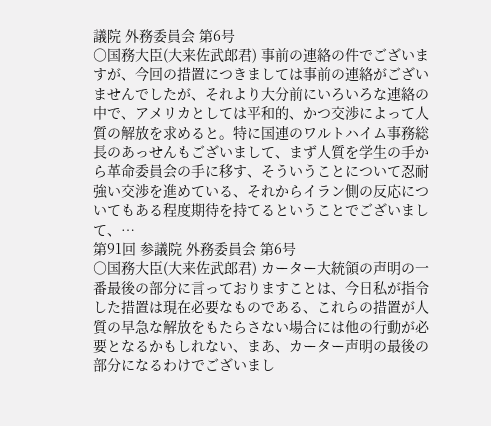議院 外務委員会 第6号
○国務大臣(大来佐武郎君) 事前の連絡の件でございますが、今回の措置につきましては事前の連絡がございませんでしたが、それより大分前にいろいろな連絡の中で、アメリカとしては平和的、かつ交渉によって人質の解放を求めると。特に国連のワルトハイム事務総長のあっせんもございまして、まず人質を学生の手から革命委員会の手に移す、そういうことについて忍耐強い交渉を進めている、それからイラン側の反応についてもある程度期待を持てるということでございまして、…
第91回 参議院 外務委員会 第6号
○国務大臣(大来佐武郎君) カーター大統領の声明の一番最後の部分に言っておりますことは、今日私が指令した措置は現在必要なものである、これらの措置が人質の早急な解放をもたらさない場合には他の行動が必要となるかもしれない、まあ、カーター声明の最後の部分になるわけでございまし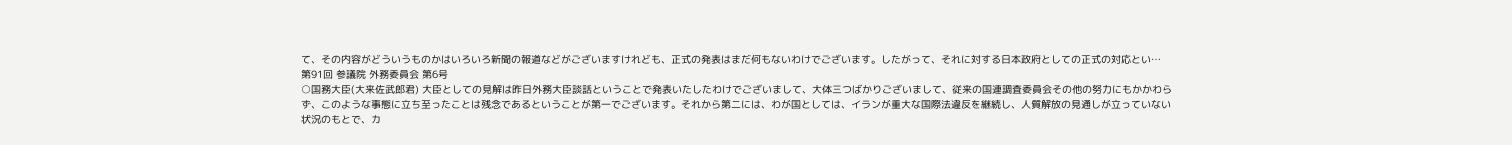て、その内容がどういうものかはいろいろ新聞の報道などがございますけれども、正式の発表はまだ何もないわけでございます。したがって、それに対する日本政府としての正式の対応とい…
第91回 参議院 外務委員会 第6号
○国務大臣(大来佐武郎君) 大臣としての見解は昨日外務大臣談話ということで発表いたしたわけでございまして、大体三つばかりございまして、従来の国連調査委員会その他の努力にもかかわらず、このような事態に立ち至ったことは残念であるということが第一でございます。それから第二には、わが国としては、イランが重大な国際法違反を継続し、人質解放の見通しが立っていない状況のもとで、カ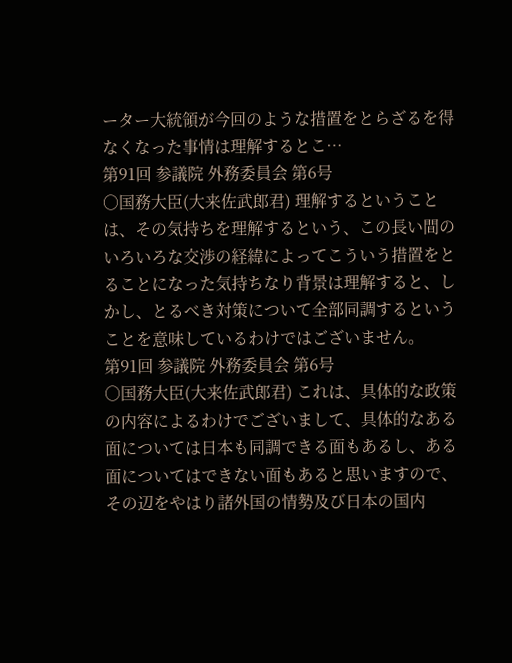ーター大統領が今回のような措置をとらざるを得なくなった事情は理解するとこ…
第91回 参議院 外務委員会 第6号
○国務大臣(大来佐武郎君) 理解するということは、その気持ちを理解するという、この長い間のいろいろな交渉の経緯によってこういう措置をとることになった気持ちなり背景は理解すると、しかし、とるべき対策について全部同調するということを意味しているわけではございません。
第91回 参議院 外務委員会 第6号
○国務大臣(大来佐武郎君) これは、具体的な政策の内容によるわけでございまして、具体的なある面については日本も同調できる面もあるし、ある面についてはできない面もあると思いますので、その辺をやはり諸外国の情勢及び日本の国内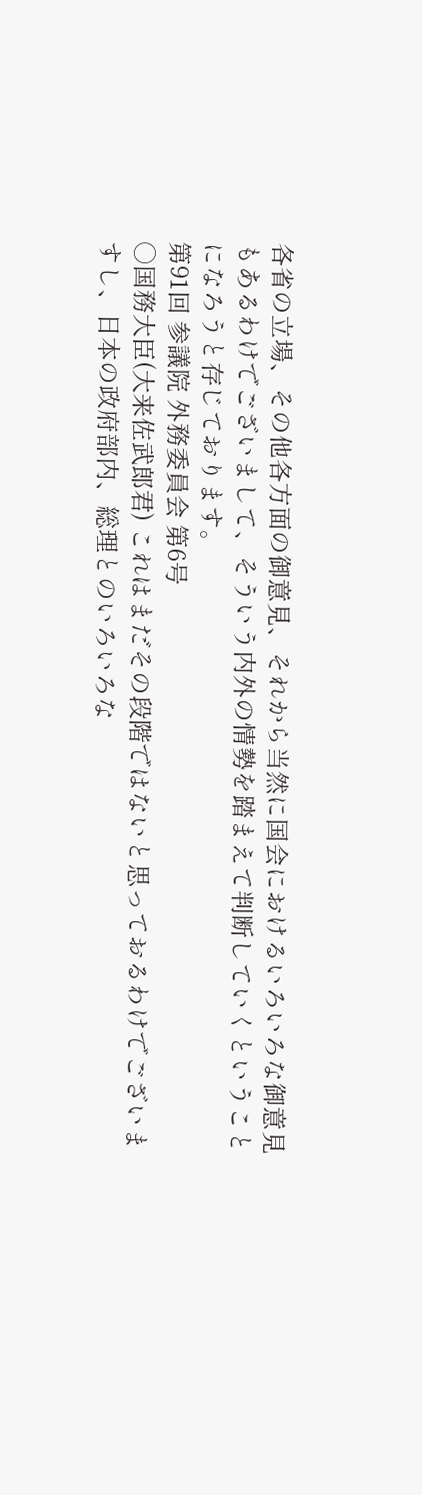各省の立場、その他各方面の御意見、それから当然に国会におけるいろいろな御意見もあるわけでございまして、そういう内外の情勢を踏まえて判断していくということになろうと存じております。
第91回 参議院 外務委員会 第6号
○国務大臣(大来佐武郎君) これはまだその段階ではないと思っておるわけでございますし、日本の政府部内、総理とのいろいろな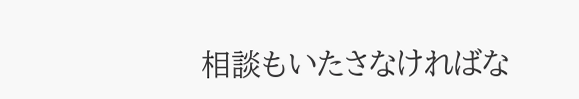相談もいたさなければな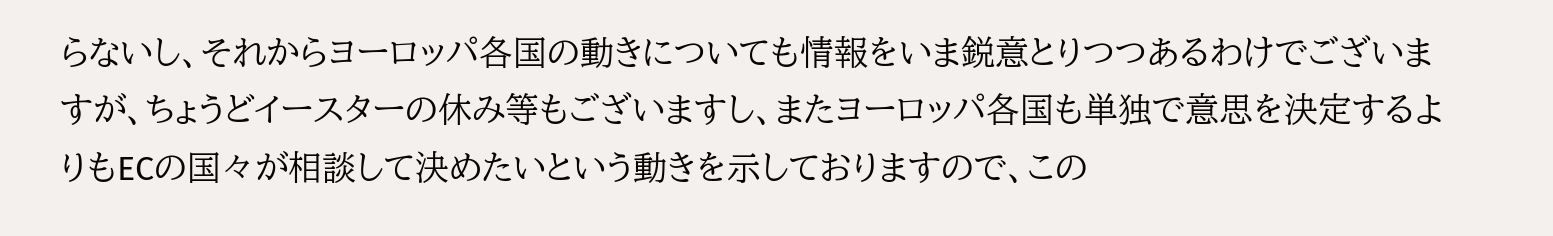らないし、それからヨーロッパ各国の動きについても情報をいま鋭意とりつつあるわけでございますが、ちょうどイースターの休み等もございますし、またヨーロッパ各国も単独で意思を決定するよりもECの国々が相談して決めたいという動きを示しておりますので、この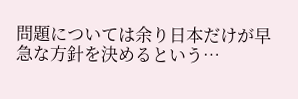問題については余り日本だけが早急な方針を決めるという…